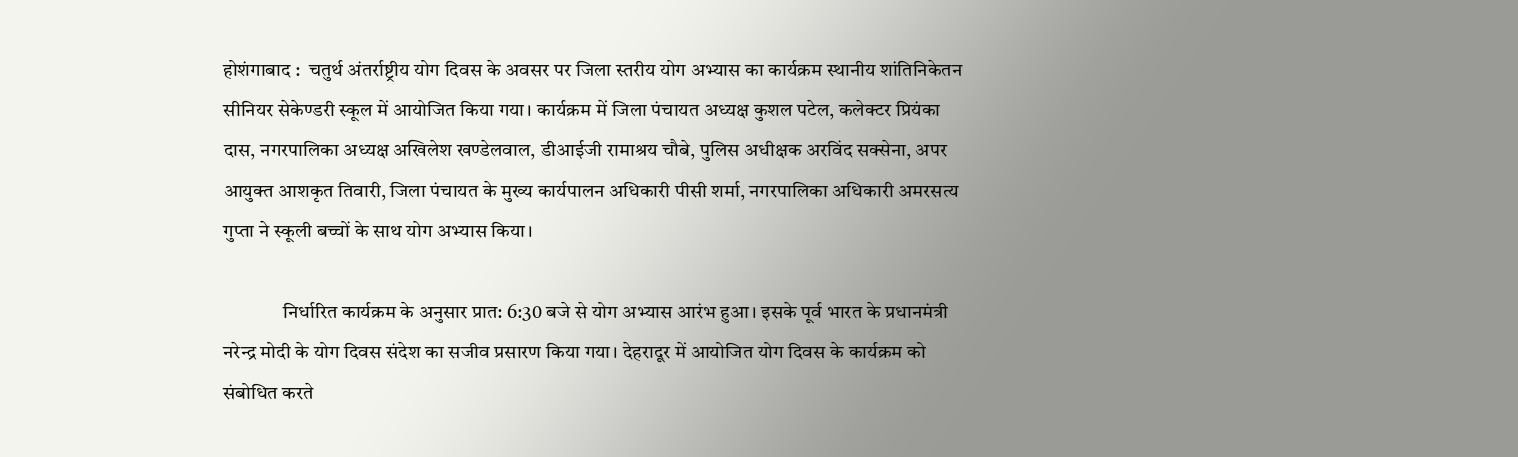होशंगाबाद :  चतुर्थ अंतर्राष्ट्रीय योग दिवस के अवसर पर जिला स्तरीय योग अभ्यास का कार्यक्रम स्थानीय शांतिनिकेतन सीनियर सेकेण्डरी स्कूल में आयोजित किया गया। कार्यक्रम में जिला पंचायत अध्यक्ष कुशल पटेल, कलेक्टर प्रियंका दास, नगरपालिका अध्यक्ष अखिलेश खण्डेलवाल, डीआईजी रामाश्रय चौबे, पुलिस अधीक्षक अरविंद सक्सेना, अपर आयुक्त आशकृत तिवारी, जिला पंचायत के मुख्य कार्यपालन अधिकारी पीसी शर्मा, नगरपालिका अधिकारी अमरसत्य गुप्ता ने स्कूली बच्चों के साथ योग अभ्यास किया।

               निर्धारित कार्यक्रम के अनुसार प्रात: 6:30 बजे से योग अभ्यास आरंभ हुआ। इसके पूर्व भारत के प्रधानमंत्री नरेन्द्र मोदी के योग दिवस संदेश का सजीव प्रसारण किया गया। देहरादूर में आयोजित योग दिवस के कार्यक्रम को संबोधित करते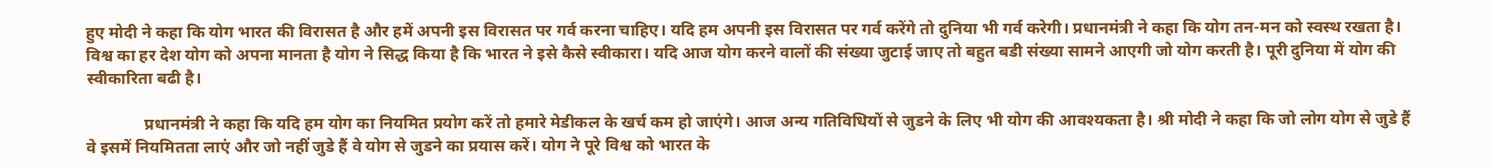हुए मोदी ने कहा कि योग भारत की विरासत है और हमें अपनी इस विरासत पर गर्व करना चाहिए। यदि हम अपनी इस विरासत पर गर्व करेंगे तो दुनिया भी गर्व करेगी। प्रधानमंत्री ने कहा कि योग तन-मन को स्वस्थ रखता है। विश्व का हर देश योग को अपना मानता है योग ने सिद्ध किया है कि भारत ने इसे कैसे स्वीकारा। यदि आज योग करने वालों की संख्या जुटाई जाए तो बहुत बडी संख्या सामने आएगी जो योग करती है। पूरी दुनिया में योग की स्वीकारिता बढी है।

              प्रधानमंत्री ने कहा कि यदि हम योग का नियमित प्रयोग करें तो हमारे मेडीकल के खर्च कम हो जाएंगे। आज अन्य गतिविधियों से जुडने के लिए भी योग की आवश्यकता है। श्री मोदी ने कहा कि जो लोग योग से जुडे हैं वे इसमें नियमितता लाएं और जो नहीं जुडे हैं वे योग से जुडने का प्रयास करें। योग ने पूरे विश्व को भारत के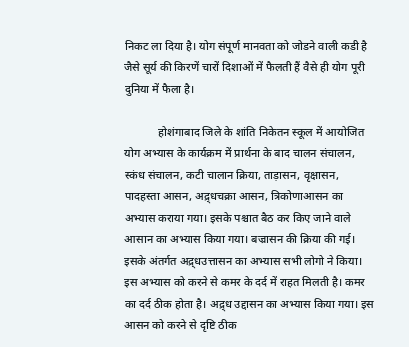निकट ला दिया है। योग संपूर्ण मानवता को जोडने वाली कडी है जैसे सूर्य की किरणें चारों दिशाओं में फैलती हैं वैसे ही योग पूरी दुनिया में फैला है।

            होशंगाबाद जिले के शांति निकेतन स्कूल में आयोजित योग अभ्यास के कार्यक्रम में प्रार्थना के बाद चालन संचालन, स्कंध संचालन, कटी चालान क्रिया, ताड़ासन, वृक्षासन, पादहस्ता आसन, अद्र्धचक्रा आसन, त्रिकोणाआसन का अभ्यास कराया गया। इसके पश्चात बैठ कर किए जाने वाले आसान का अभ्यास किया गया। बज्रासन की क्रिया की गई। इसके अंतर्गत अद्र्धउत्तासन का अभ्यास सभी लोगो ने किया। इस अभ्यास को करने से कमर के दर्द में राहत मिलती है। कमर का दर्द ठीक होता है। अद्र्ध उद्दासन का अभ्यास किया गया। इस आसन को करने से दृष्टि ठीक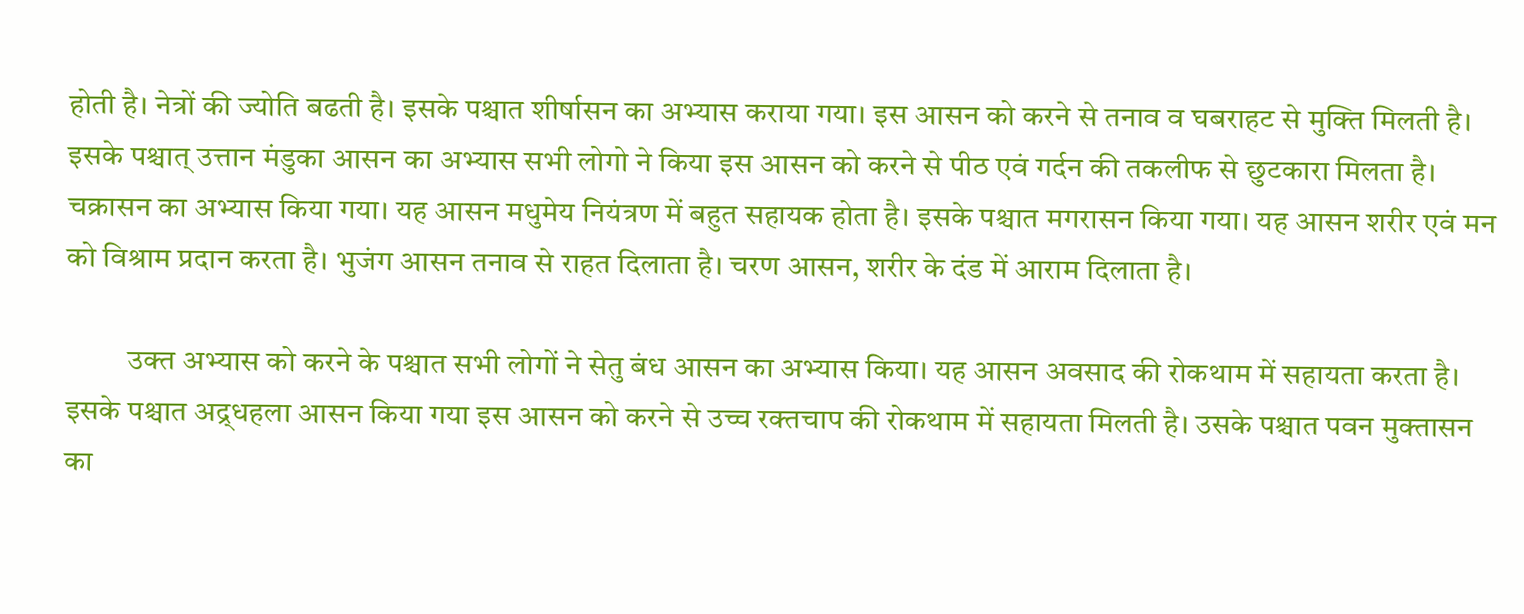होती है। नेत्रों की ज्योति बढती है। इसके पश्चात शीर्षासन का अभ्यास कराया गया। इस आसन को करने से तनाव व घबराहट से मुक्ति मिलती है। इसके पश्चात् उत्तान मंडुका आसन का अभ्यास सभी लोगो ने किया इस आसन को करने से पीठ एवं गर्दन की तकलीफ से छुटकारा मिलता है। चक्रासन का अभ्यास किया गया। यह आसन मधुमेय नियंत्रण में बहुत सहायक होता है। इसके पश्चात मगरासन किया गया। यह आसन शरीर एवं मन को विश्राम प्रदान करता है। भुजंग आसन तनाव से राहत दिलाता है। चरण आसन, शरीर के दंड में आराम दिलाता है।

          उक्त अभ्यास को करने के पश्चात सभी लोगों ने सेतु बंध आसन का अभ्यास किया। यह आसन अवसाद की रोकथाम में सहायता करता है। इसके पश्चात अद्र्धहला आसन किया गया इस आसन को करने से उच्च रक्तचाप की रोकथाम में सहायता मिलती है। उसके पश्चात पवन मुक्तासन का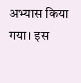अभ्यास किया गया। इस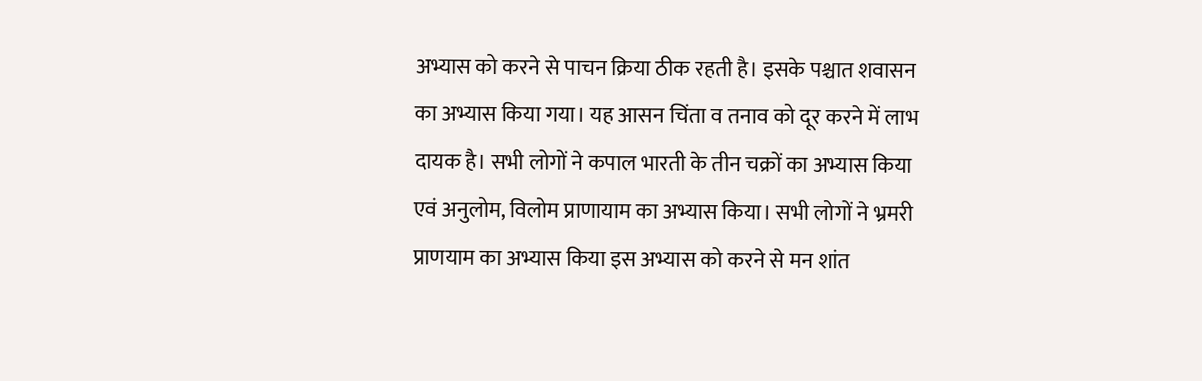अभ्यास को करने से पाचन क्रिया ठीक रहती है। इसके पश्चात शवासन का अभ्यास किया गया। यह आसन चिंता व तनाव को दूर करने में लाभ दायक है। सभी लोगों ने कपाल भारती के तीन चक्रों का अभ्यास किया एवं अनुलोम, विलोम प्राणायाम का अभ्यास किया। सभी लोगों ने भ्रमरी प्राणयाम का अभ्यास किया इस अभ्यास को करने से मन शांत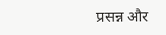प्रसन्न और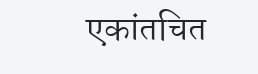एकांतचित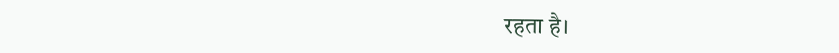रहता है।